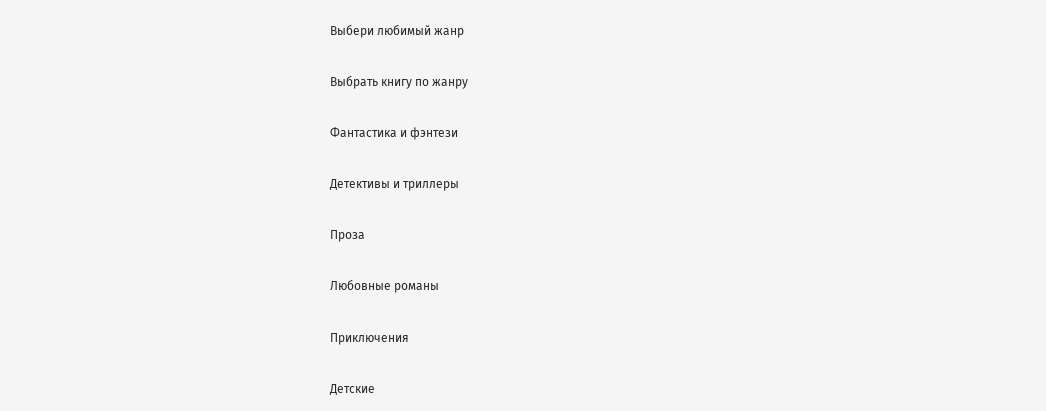Выбери любимый жанр

Выбрать книгу по жанру

Фантастика и фэнтези

Детективы и триллеры

Проза

Любовные романы

Приключения

Детские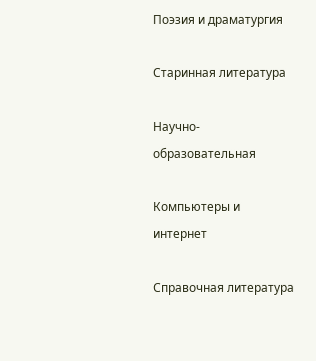Поэзия и драматургия

Старинная литература

Научно-образовательная

Компьютеры и интернет

Справочная литература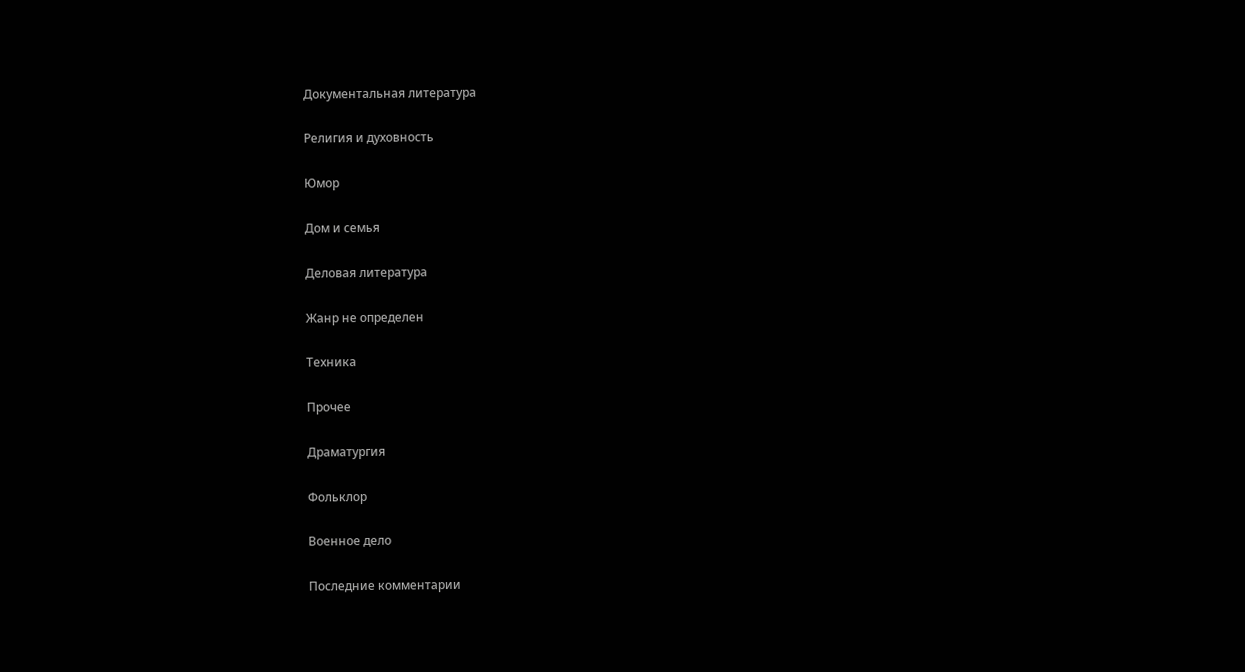Документальная литература

Религия и духовность

Юмор

Дом и семья

Деловая литература

Жанр не определен

Техника

Прочее

Драматургия

Фольклор

Военное дело

Последние комментарии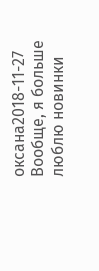оксана2018-11-27
Вообще, я больше люблю новинки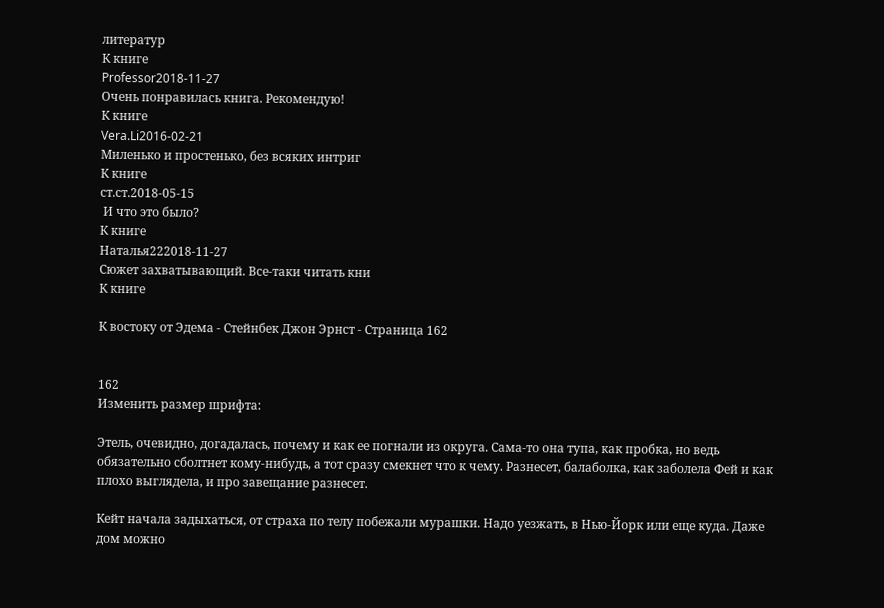литератур
К книге
Professor2018-11-27
Очень понравилась книга. Рекомендую!
К книге
Vera.Li2016-02-21
Миленько и простенько, без всяких интриг
К книге
ст.ст.2018-05-15
 И что это было?
К книге
Наталья222018-11-27
Сюжет захватывающий. Все-таки читать кни
К книге

К востоку от Эдема - Стейнбек Джон Эрнст - Страница 162


162
Изменить размер шрифта:

Этель, очевидно, догадалась, почему и как ее погнали из округа. Сама-то она тупа, как пробка, но ведь обязательно сболтнет кому-нибудь, а тот сразу смекнет что к чему. Разнесет, балаболка, как заболела Фей и как плохо выглядела, и про завещание разнесет.

Кейт начала задыхаться, от страха по телу побежали мурашки. Надо уезжать, в Нью-Йорк или еще куда. Даже дом можно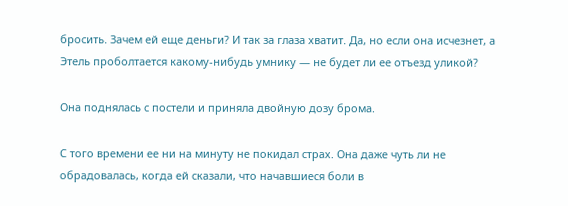бросить. Зачем ей еще деньги? И так за глаза хватит. Да, но если она исчезнет, а Этель проболтается какому-нибудь умнику — не будет ли ее отъезд уликой?

Она поднялась с постели и приняла двойную дозу брома.

С того времени ее ни на минуту не покидал страх. Она даже чуть ли не обрадовалась, когда ей сказали, что начавшиеся боли в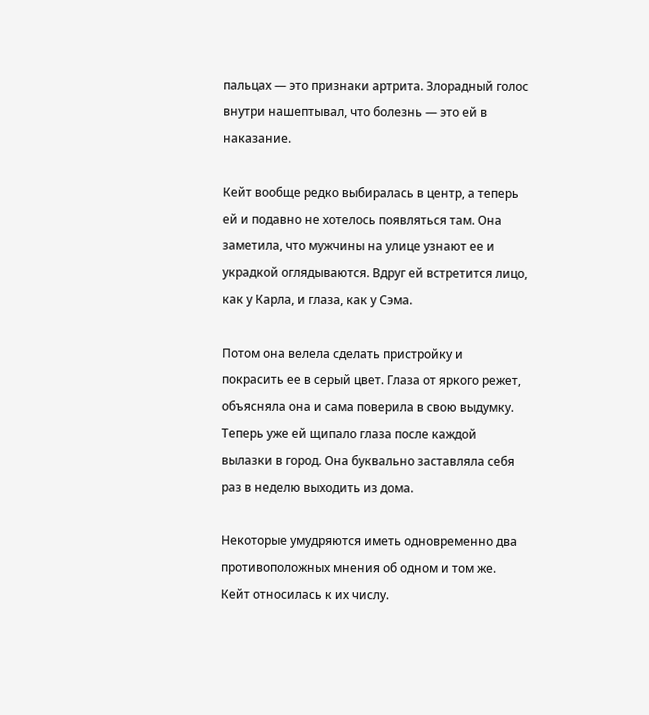пальцах — это признаки артрита. Злорадный голос внутри нашептывал, что болезнь — это ей в наказание.

Кейт вообще редко выбиралась в центр, а теперь ей и подавно не хотелось появляться там. Она заметила, что мужчины на улице узнают ее и украдкой оглядываются. Вдруг ей встретится лицо, как у Карла, и глаза, как у Сэма.

Потом она велела сделать пристройку и покрасить ее в серый цвет. Глаза от яркого режет, объясняла она и сама поверила в свою выдумку. Теперь уже ей щипало глаза после каждой вылазки в город. Она буквально заставляла себя раз в неделю выходить из дома.

Некоторые умудряются иметь одновременно два противоположных мнения об одном и том же. Кейт относилась к их числу.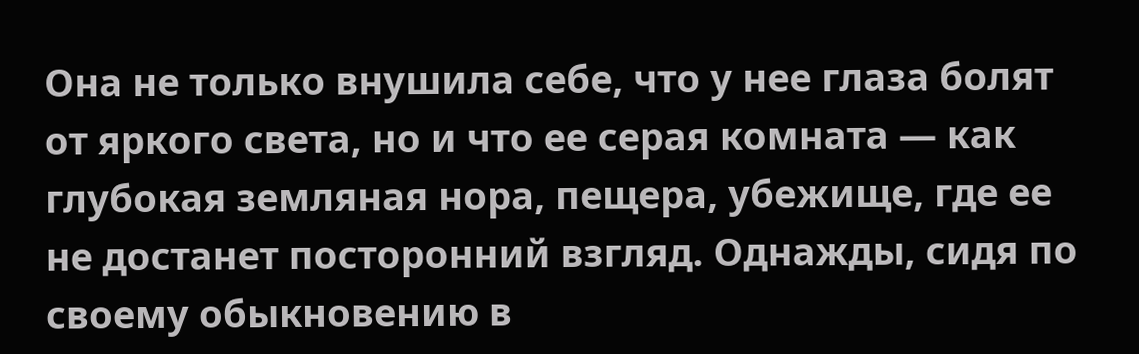Она не только внушила себе, что у нее глаза болят от яркого света, но и что ее серая комната — как глубокая земляная нора, пещера, убежище, где ее не достанет посторонний взгляд. Однажды, сидя по своему обыкновению в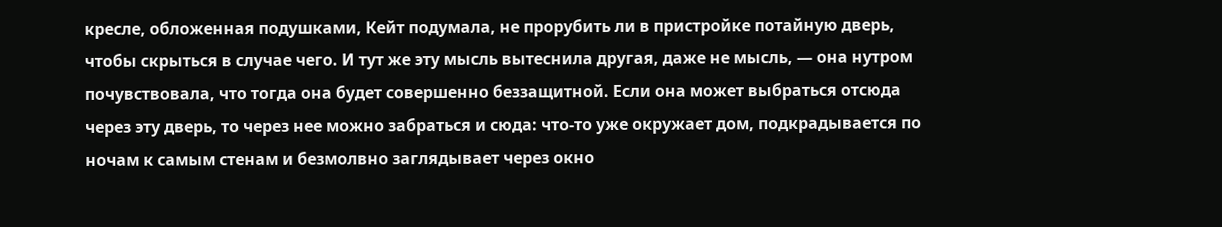кресле, обложенная подушками, Кейт подумала, не прорубить ли в пристройке потайную дверь, чтобы скрыться в случае чего. И тут же эту мысль вытеснила другая, даже не мысль, — она нутром почувствовала, что тогда она будет совершенно беззащитной. Если она может выбраться отсюда через эту дверь, то через нее можно забраться и сюда: что-то уже окружает дом, подкрадывается по ночам к самым стенам и безмолвно заглядывает через окно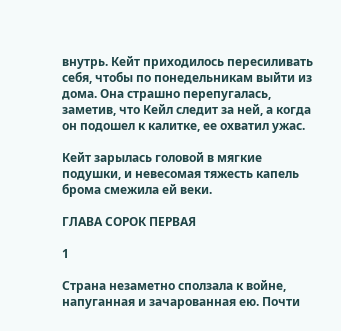внутрь. Кейт приходилось пересиливать себя, чтобы по понедельникам выйти из дома. Она страшно перепугалась, заметив, что Кейл следит за ней, а когда он подошел к калитке, ее охватил ужас.

Кейт зарылась головой в мягкие подушки, и невесомая тяжесть капель брома смежила ей веки.

ГЛАВА СОРОК ПЕРВАЯ

1

Страна незаметно сползала к войне, напуганная и зачарованная ею. Почти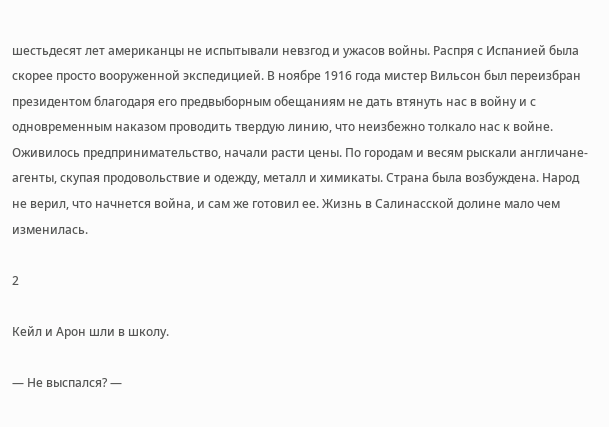шестьдесят лет американцы не испытывали невзгод и ужасов войны. Распря с Испанией была скорее просто вооруженной экспедицией. В ноябре 1916 года мистер Вильсон был переизбран президентом благодаря его предвыборным обещаниям не дать втянуть нас в войну и с одновременным наказом проводить твердую линию, что неизбежно толкало нас к войне. Оживилось предпринимательство, начали расти цены. По городам и весям рыскали англичане-агенты, скупая продовольствие и одежду, металл и химикаты. Страна была возбуждена. Народ не верил, что начнется война, и сам же готовил ее. Жизнь в Салинасской долине мало чем изменилась.

2

Кейл и Арон шли в школу.

— Не выспался? —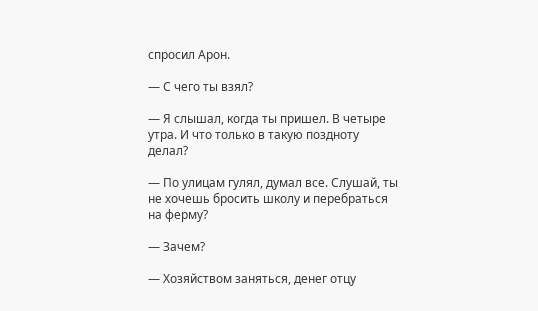спросил Арон.

— С чего ты взял?

— Я слышал, когда ты пришел. В четыре утра. И что только в такую поздноту делал?

— По улицам гулял, думал все. Слушай, ты не хочешь бросить школу и перебраться на ферму?

— Зачем?

— Хозяйством заняться, денег отцу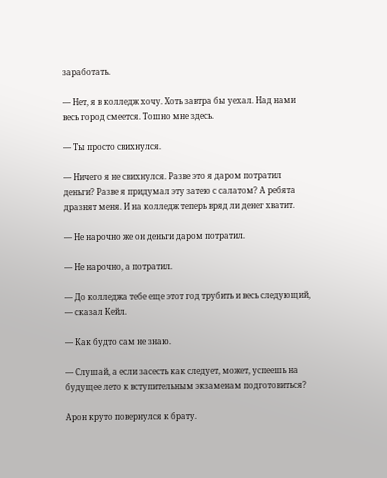заработать.

— Нет, я в колледж хочу. Хоть завтра бы уехал. Над нами весь город смеется. Тошно мне здесь.

— Ты просто свихнулся.

— Ничего я не свихнулся. Разве это я даром потратил деньги? Разве я придумал эту затею с салатом? А ребята дразнят меня. И на колледж теперь вряд ли денег хватит.

— Не нарочно же он деньги даром потратил.

— Не нарочно, а потратил.

— До колледжа тебе еще этот год трубить и весь следующий, — сказал Кейл.

— Как будто сам не знаю.

— Слушай, а если засесть как следует, может, успеешь на будущее лето к вступительным экзаменам подготовиться?

Арон круто повернулся к брату.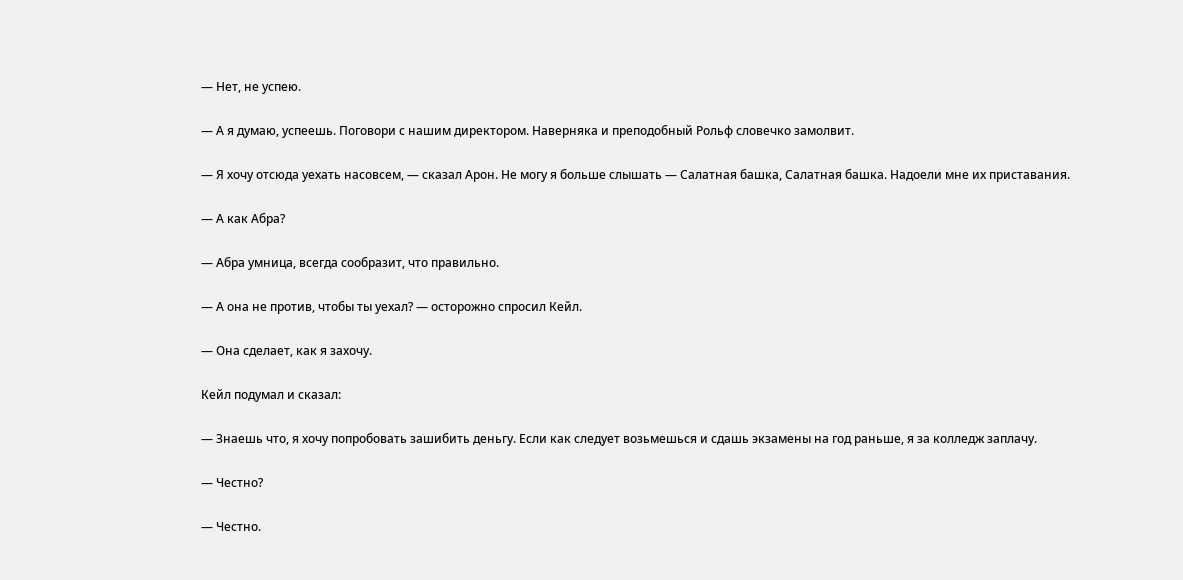— Нет, не успею.

— А я думаю, успеешь. Поговори с нашим директором. Наверняка и преподобный Рольф словечко замолвит.

— Я хочу отсюда уехать насовсем, — сказал Арон. Не могу я больше слышать — Салатная башка, Салатная башка. Надоели мне их приставания.

— А как Абра?

— Абра умница, всегда сообразит, что правильно.

— А она не против, чтобы ты уехал? — осторожно спросил Кейл.

— Она сделает, как я захочу.

Кейл подумал и сказал:

— Знаешь что, я хочу попробовать зашибить деньгу. Если как следует возьмешься и сдашь экзамены на год раньше, я за колледж заплачу.

— Честно?

— Честно.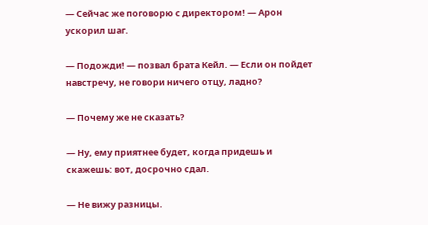— Сейчас же поговорю с директором! — Арон ускорил шаг.

— Подожди! — позвал брата Кейл. — Если он пойдет навстречу, не говори ничего отцу, ладно?

— Почему же не сказать?

— Ну, ему приятнее будет, когда придешь и скажешь: вот, досрочно сдал.

— Не вижу разницы.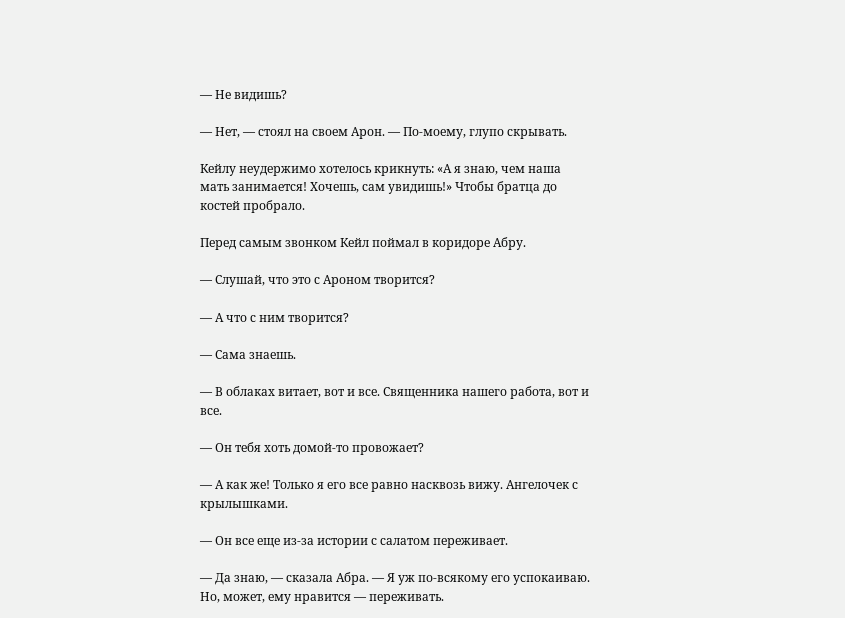— Не видишь?

— Нет, — стоял на своем Арон. — По-моему, глупо скрывать.

Кейлу неудержимо хотелось крикнуть: «А я знаю, чем наша мать занимается! Хочешь, сам увидишь!» Чтобы братца до костей пробрало.

Перед самым звонком Кейл поймал в коридоре Абру.

— Слушай, что это с Ароном творится?

— А что с ним творится?

— Сама знаешь.

— В облаках витает, вот и все. Священника нашего работа, вот и все.

— Он тебя хоть домой-то провожает?

— А как же! Только я его все равно насквозь вижу. Ангелочек с крылышками.

— Он все еще из-за истории с салатом переживает.

— Да знаю, — сказала Абра. — Я уж по-всякому его успокаиваю. Но, может, ему нравится — переживать.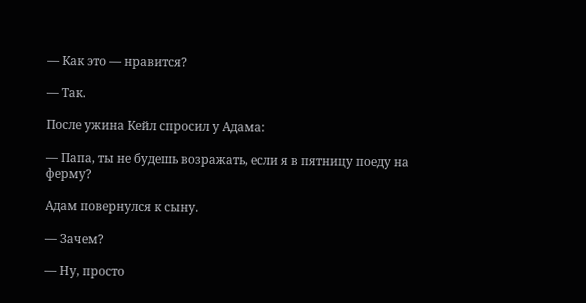— Как это — нравится?

— Так.

После ужина Кейл спросил у Адама:

— Папа, ты не будешь возражать, если я в пятницу поеду на ферму?

Адам повернулся к сыну.

— Зачем?

— Ну, просто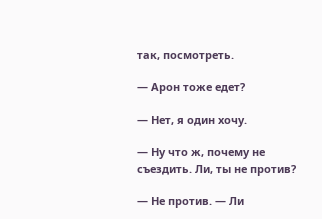так, посмотреть.

— Арон тоже едет?

— Нет, я один хочу.

— Ну что ж, почему не съездить. Ли, ты не против?

— Не против. — Ли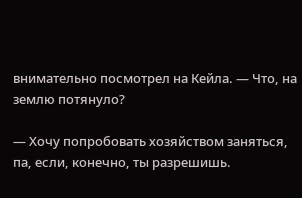внимательно посмотрел на Кейла. — Что, на землю потянуло?

— Хочу попробовать хозяйством заняться, па, если, конечно, ты разрешишь.